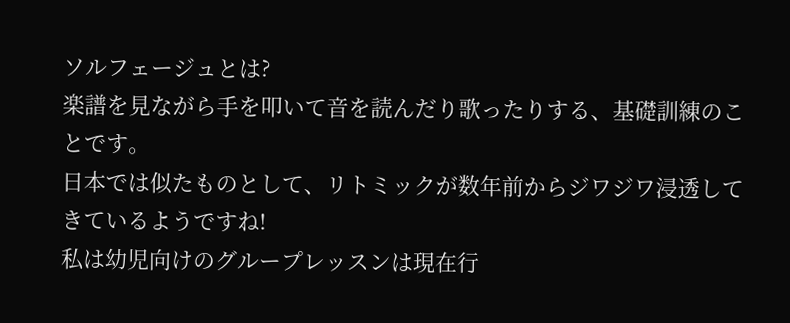ソルフェージュとは?
楽譜を見ながら手を叩いて音を読んだり歌ったりする、基礎訓練のことです。
日本では似たものとして、リトミックが数年前からジワジワ浸透してきているようですね!
私は幼児向けのグループレッスンは現在行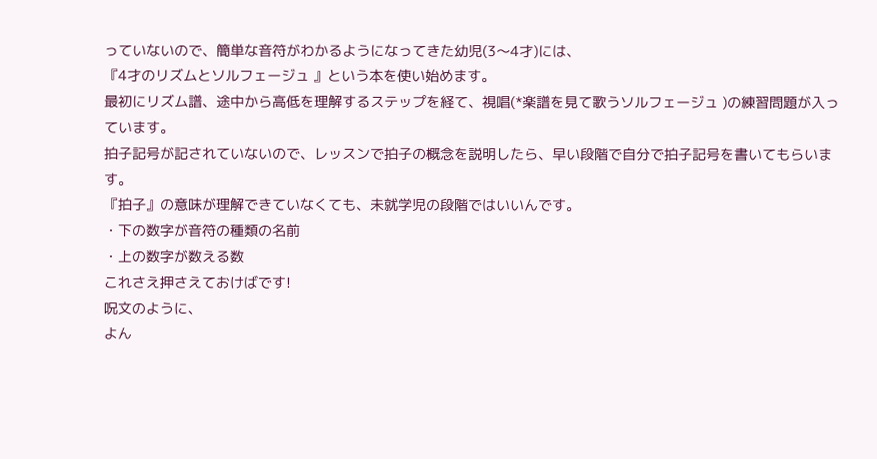っていないので、簡単な音符がわかるようになってきた幼児(3〜4才)には、
『4才のリズムとソルフェージュ 』という本を使い始めます。
最初にリズム譜、途中から高低を理解するステップを経て、視唱(*楽譜を見て歌うソルフェージュ )の練習問題が入っています。
拍子記号が記されていないので、レッスンで拍子の概念を説明したら、早い段階で自分で拍子記号を書いてもらいます。
『拍子』の意味が理解できていなくても、未就学児の段階ではいいんです。
・下の数字が音符の種類の名前
・上の数字が数える数
これさえ押さえておけばです!
呪文のように、
よん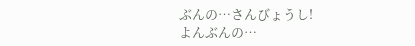ぶんの…さんびょうし!
よんぶんの…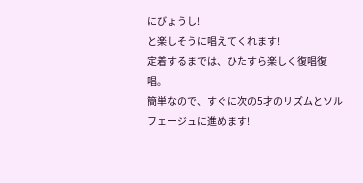にびょうし!
と楽しそうに唱えてくれます!
定着するまでは、ひたすら楽しく復唱復唱。
簡単なので、すぐに次の5才のリズムとソルフェージュに進めます!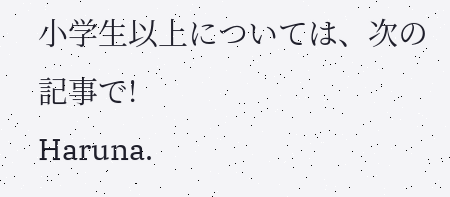小学生以上については、次の記事で!
Haruna.